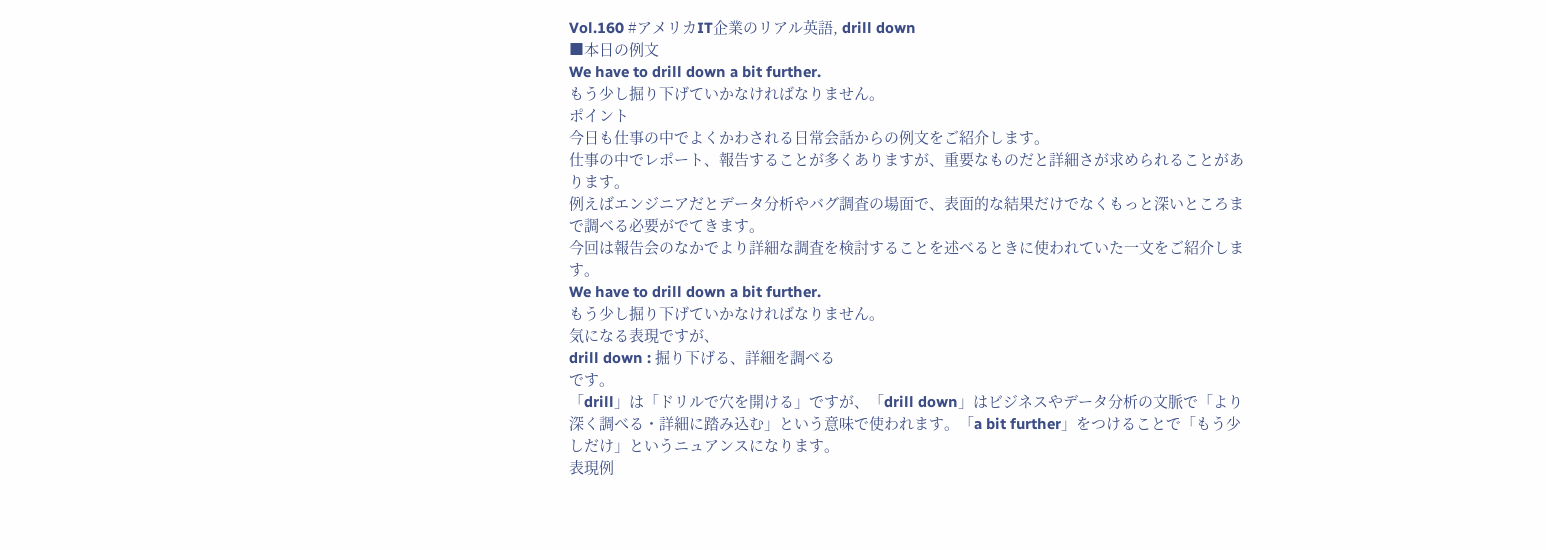Vol.160 #アメリカIT企業のリアル英語, drill down
■本日の例文
We have to drill down a bit further.
もう少し掘り下げていかなければなりません。
ポイント
今日も仕事の中でよくかわされる日常会話からの例文をご紹介します。
仕事の中でレポート、報告することが多くありますが、重要なものだと詳細さが求められることがあります。
例えばエンジニアだとデータ分析やバグ調査の場面で、表面的な結果だけでなくもっと深いところまで調べる必要がでてきます。
今回は報告会のなかでより詳細な調査を検討することを述べるときに使われていた一文をご紹介します。
We have to drill down a bit further.
もう少し掘り下げていかなければなりません。
気になる表現ですが、
drill down : 掘り下げる、詳細を調べる
です。
「drill」は「ドリルで穴を開ける」ですが、「drill down」はビジネスやデータ分析の文脈で「より深く調べる・詳細に踏み込む」という意味で使われます。「a bit further」をつけることで「もう少しだけ」というニュアンスになります。
表現例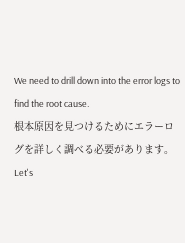We need to drill down into the error logs to find the root cause.
根本原因を見つけるためにエラーログを詳しく調べる必要があります。
Let's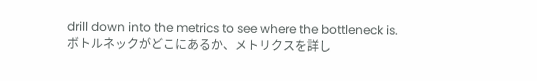drill down into the metrics to see where the bottleneck is.
ボトルネックがどこにあるか、メトリクスを詳し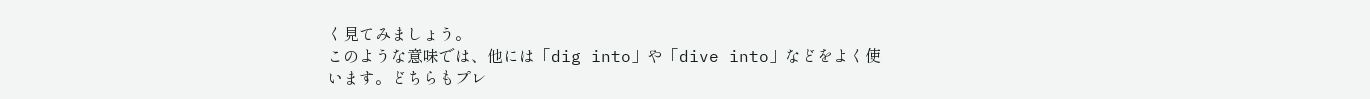く見てみましょう。
このような意味では、他には「dig into」や「dive into」などをよく使います。どちらもプレ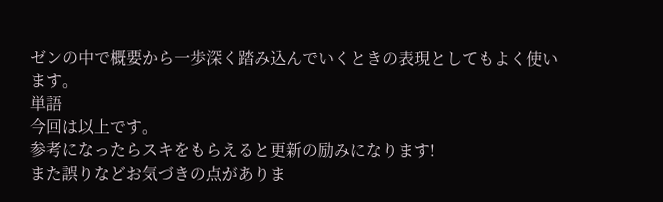ゼンの中で概要から一歩深く踏み込んでいくときの表現としてもよく使います。
単語
今回は以上です。
参考になったらスキをもらえると更新の励みになります!
また誤りなどお気づきの点がありま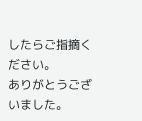したらご指摘ください。
ありがとうございました。